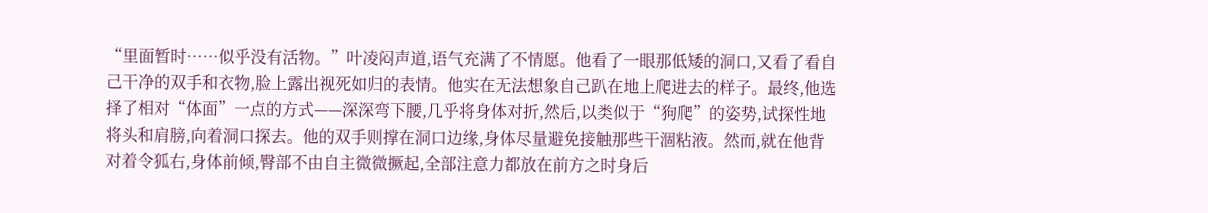“里面暂时……似乎没有活物。”叶凌闷声道,语气充满了不情愿。他看了一眼那低矮的洞口,又看了看自己干净的双手和衣物,脸上露出视死如归的表情。他实在无法想象自己趴在地上爬进去的样子。最终,他选择了相对“体面”一点的方式——深深弯下腰,几乎将身体对折,然后,以类似于“狗爬”的姿势,试探性地将头和肩膀,向着洞口探去。他的双手则撑在洞口边缘,身体尽量避免接触那些干涸粘液。然而,就在他背对着令狐右,身体前倾,臀部不由自主微微撅起,全部注意力都放在前方之时身后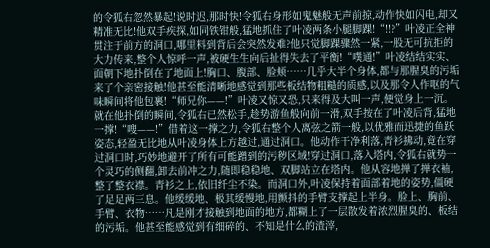的令狐右忽然暴起!说时迟,那时快!令狐右身形如鬼魅般无声前掠,动作快如闪电,却又精准无比!他双手疾探,如同铁钳般,猛地抓住了叶凌两条小腿脚踝!“!!?”叶凌正全神贯注于前方的洞口,哪里料到背后会突然发难?他只觉脚踝骤然一紧,一股无可抗拒的大力传来,整个人惊呼一声,被硬生生向后扯得失去了平衡!“噗通!”叶凌结结实实、面朝下地扑倒在了地面上!胸口、腹部、脸颊……几乎大半个身体,都与那腥臭的污垢来了个亲密接触!他甚至能清晰地感觉到那些板结物粗糙的质感,以及那令人作呕的气味瞬间将他包裹!“师兄你——!”叶凌又惊又恐,只来得及大叫一声,便觉身上一沉。就在他扑倒的瞬间,令狐右已然松手,趁势游鱼般向前一滑,双手按在了叶凌后背,猛地一撑!“嗖——!”借着这一撑之力,令狐右整个人离弦之箭一般,以优雅而迅捷的鱼跃姿态,轻盈无比地从叶凌身体上方越过,通过洞口。他动作干净利落,青衫拂动,竟在穿过洞口时,巧妙地避开了所有可能蹭到的污秽区域!穿过洞口,落入塔内,令狐右就势一个灵巧的侧翻,卸去前冲之力,随即稳稳地、双脚站立在塔内。他从容地掸了掸衣袖,整了整衣襟。青衫之上,依旧纤尘不染。而洞口外,叶凌保持着面部着地的姿势,僵硬了足足两三息。他缓缓地、极其缓慢地,用颤抖的手臂支撑起上半身。脸上、胸前、手臂、衣物……凡是刚才接触到地面的地方,都糊上了一层散发着浓烈腥臭的、板结的污垢。他甚至能感觉到有细碎的、不知是什么的渣滓,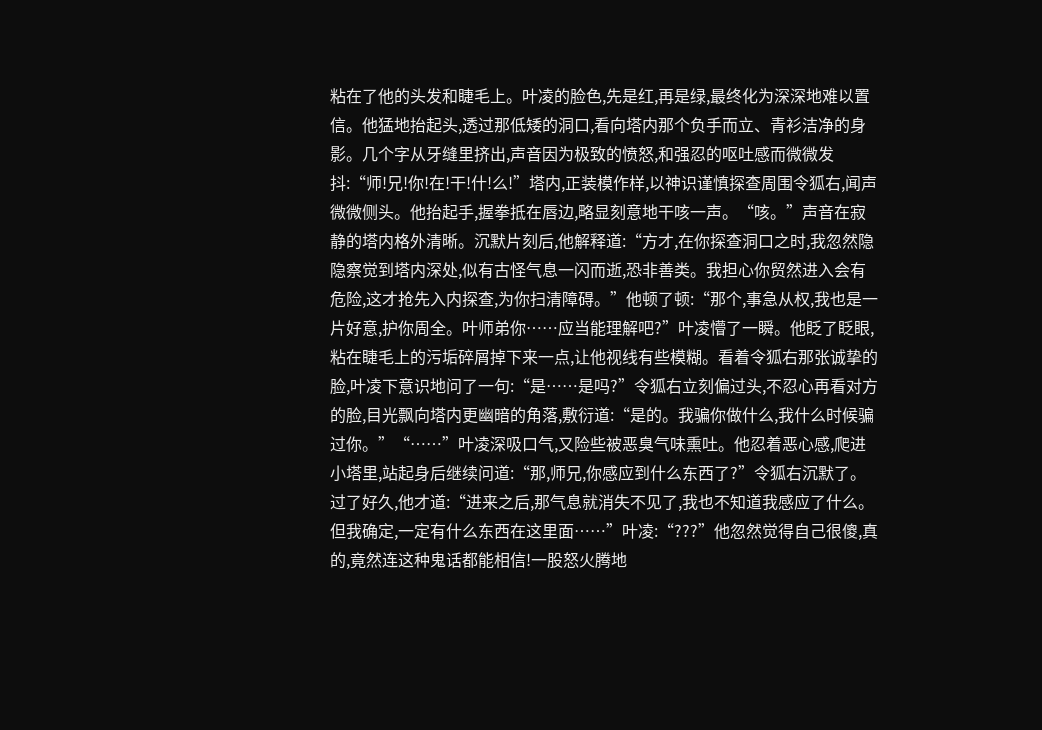粘在了他的头发和睫毛上。叶凌的脸色,先是红,再是绿,最终化为深深地难以置信。他猛地抬起头,透过那低矮的洞口,看向塔内那个负手而立、青衫洁净的身影。几个字从牙缝里挤出,声音因为极致的愤怒,和强忍的呕吐感而微微发抖:“师!兄!你!在!干!什!么!”塔内,正装模作样,以神识谨慎探查周围令狐右,闻声微微侧头。他抬起手,握拳抵在唇边,略显刻意地干咳一声。“咳。”声音在寂静的塔内格外清晰。沉默片刻后,他解释道:“方才,在你探查洞口之时,我忽然隐隐察觉到塔内深处,似有古怪气息一闪而逝,恐非善类。我担心你贸然进入会有危险,这才抢先入内探查,为你扫清障碍。”他顿了顿:“那个,事急从权,我也是一片好意,护你周全。叶师弟你……应当能理解吧?”叶凌懵了一瞬。他眨了眨眼,粘在睫毛上的污垢碎屑掉下来一点,让他视线有些模糊。看着令狐右那张诚挚的脸,叶凌下意识地问了一句:“是……是吗?”令狐右立刻偏过头,不忍心再看对方的脸,目光飘向塔内更幽暗的角落,敷衍道:“是的。我骗你做什么,我什么时候骗过你。”“……”叶凌深吸口气,又险些被恶臭气味熏吐。他忍着恶心感,爬进小塔里,站起身后继续问道:“那,师兄,你感应到什么东西了?”令狐右沉默了。过了好久,他才道:“进来之后,那气息就消失不见了,我也不知道我感应了什么。但我确定,一定有什么东西在这里面……”叶凌:“???”他忽然觉得自己很傻,真的,竟然连这种鬼话都能相信!一股怒火腾地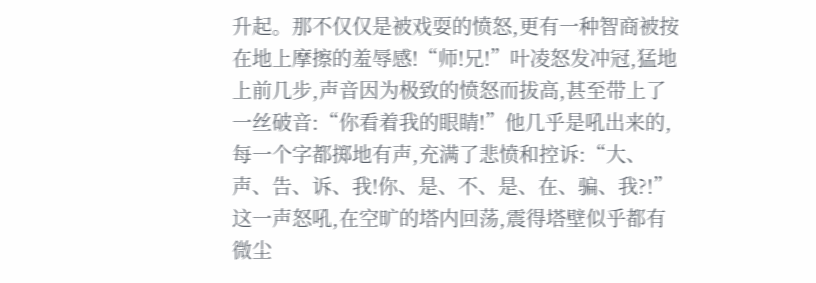升起。那不仅仅是被戏耍的愤怒,更有一种智商被按在地上摩擦的羞辱感!“师!兄!”叶凌怒发冲冠,猛地上前几步,声音因为极致的愤怒而拔高,甚至带上了一丝破音:“你看着我的眼睛!”他几乎是吼出来的,每一个字都掷地有声,充满了悲愤和控诉:“大、声、告、诉、我!你、是、不、是、在、骗、我?!”这一声怒吼,在空旷的塔内回荡,震得塔壁似乎都有微尘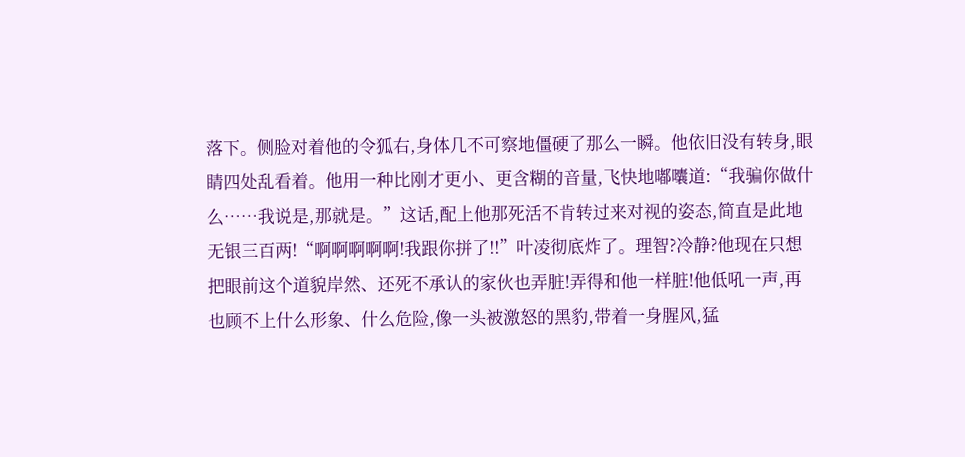落下。侧脸对着他的令狐右,身体几不可察地僵硬了那么一瞬。他依旧没有转身,眼睛四处乱看着。他用一种比刚才更小、更含糊的音量,飞快地嘟囔道:“我骗你做什么……我说是,那就是。”这话,配上他那死活不肯转过来对视的姿态,简直是此地无银三百两!“啊啊啊啊啊!我跟你拼了!!”叶凌彻底炸了。理智?冷静?他现在只想把眼前这个道貌岸然、还死不承认的家伙也弄脏!弄得和他一样脏!他低吼一声,再也顾不上什么形象、什么危险,像一头被激怒的黑豹,带着一身腥风,猛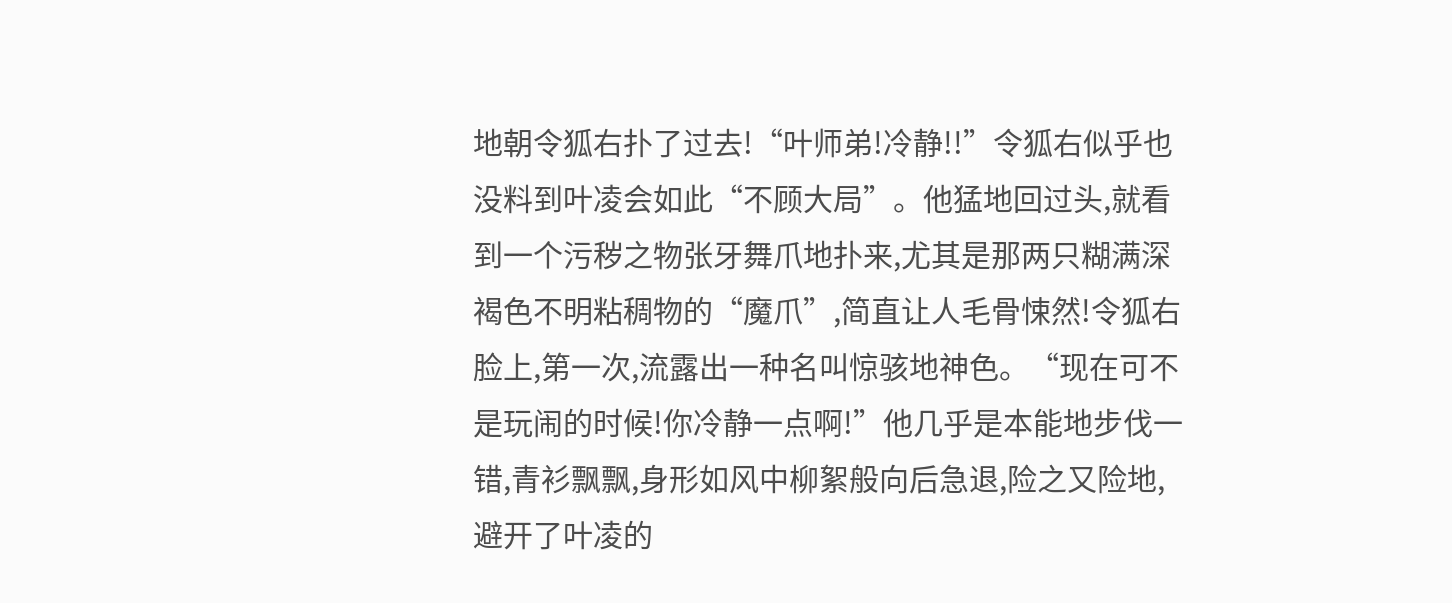地朝令狐右扑了过去!“叶师弟!冷静!!”令狐右似乎也没料到叶凌会如此“不顾大局”。他猛地回过头,就看到一个污秽之物张牙舞爪地扑来,尤其是那两只糊满深褐色不明粘稠物的“魔爪”,简直让人毛骨悚然!令狐右脸上,第一次,流露出一种名叫惊骇地神色。“现在可不是玩闹的时候!你冷静一点啊!”他几乎是本能地步伐一错,青衫飘飘,身形如风中柳絮般向后急退,险之又险地,避开了叶凌的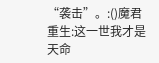“袭击”。:()魔君重生:这一世我才是天命